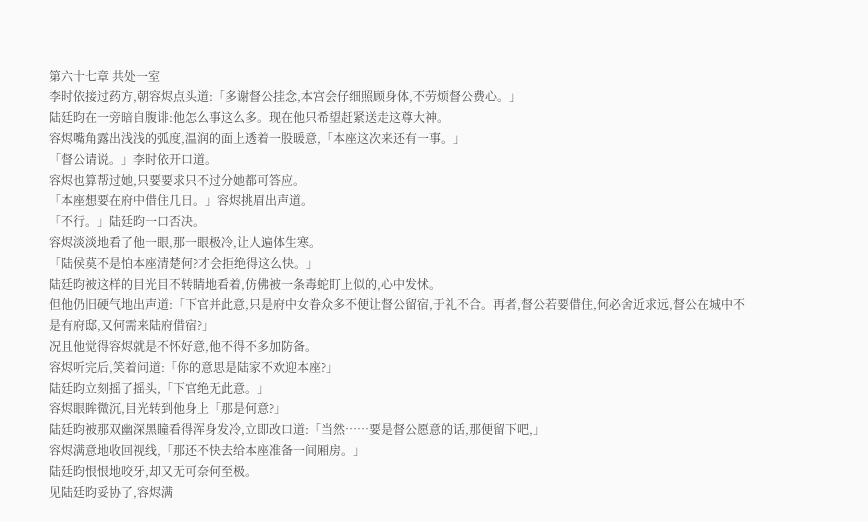第六十七章 共处一室
李时依接过药方,朝容烬点头道:「多谢督公挂念,本宫会仔细照顾身体,不劳烦督公费心。」
陆廷昀在一旁暗自腹诽:他怎么事这么多。现在他只希望赶紧送走这尊大神。
容烬嘴角露出浅浅的弧度,温润的面上透着一股暖意,「本座这次来还有一事。」
「督公请说。」李时依开口道。
容烬也算帮过她,只要要求只不过分她都可答应。
「本座想要在府中借住几日。」容烬挑眉出声道。
「不行。」陆廷昀一口否决。
容烬淡淡地看了他一眼,那一眼极冷,让人遍体生寒。
「陆侯莫不是怕本座清楚何?才会拒绝得这么快。」
陆廷昀被这样的目光目不转睛地看着,仿佛被一条毒蛇盯上似的,心中发怵。
但他仍旧硬气地出声道:「下官并此意,只是府中女眷众多不便让督公留宿,于礼不合。再者,督公若要借住,何必舍近求远,督公在城中不是有府邸,又何需来陆府借宿?」
况且他觉得容烬就是不怀好意,他不得不多加防备。
容烬听完后,笑着问道:「你的意思是陆家不欢迎本座?」
陆廷昀立刻摇了摇头,「下官绝无此意。」
容烬眼眸微沉,目光转到他身上「那是何意?」
陆廷昀被那双幽深黑瞳看得浑身发冷,立即改口道:「当然……要是督公愿意的话,那便留下吧,」
容烬满意地收回视线,「那还不快去给本座准备一间厢房。」
陆廷昀恨恨地咬牙,却又无可奈何至极。
见陆廷昀妥协了,容烬满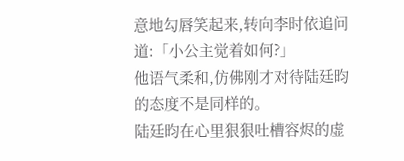意地勾唇笑起来,转向李时依追问道:「小公主觉着如何?」
他语气柔和,仿佛刚才对待陆廷昀的态度不是同样的。
陆廷昀在心里狠狠吐槽容烬的虚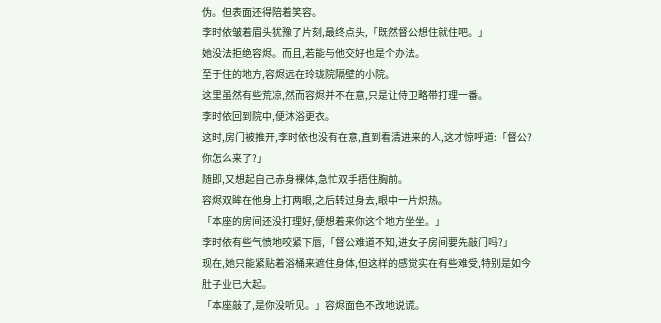伪。但表面还得陪着笑容。
李时依皱着眉头犹豫了片刻,最终点头,「既然督公想住就住吧。」
她没法拒绝容烬。而且,若能与他交好也是个办法。
至于住的地方,容烬远在玲珑院隔壁的小院。
这里虽然有些荒凉,然而容烬并不在意,只是让侍卫略带打理一番。
李时依回到院中,便沐浴更衣。
这时,房门被推开,李时依也没有在意,直到看清进来的人,这才惊呼道:「督公?你怎么来了?」
随即,又想起自己赤身裸体,急忙双手捂住胸前。
容烬双眸在他身上打两眼,之后转过身去,眼中一片炽热。
「本座的房间还没打理好,便想着来你这个地方坐坐。」
李时依有些气愤地咬紧下唇,「督公难道不知,进女子房间要先敲门吗?」
现在,她只能紧贴着浴桶来遮住身体,但这样的感觉实在有些难受,特别是如今肚子业已大起。
「本座敲了,是你没听见。」容烬面色不改地说谎。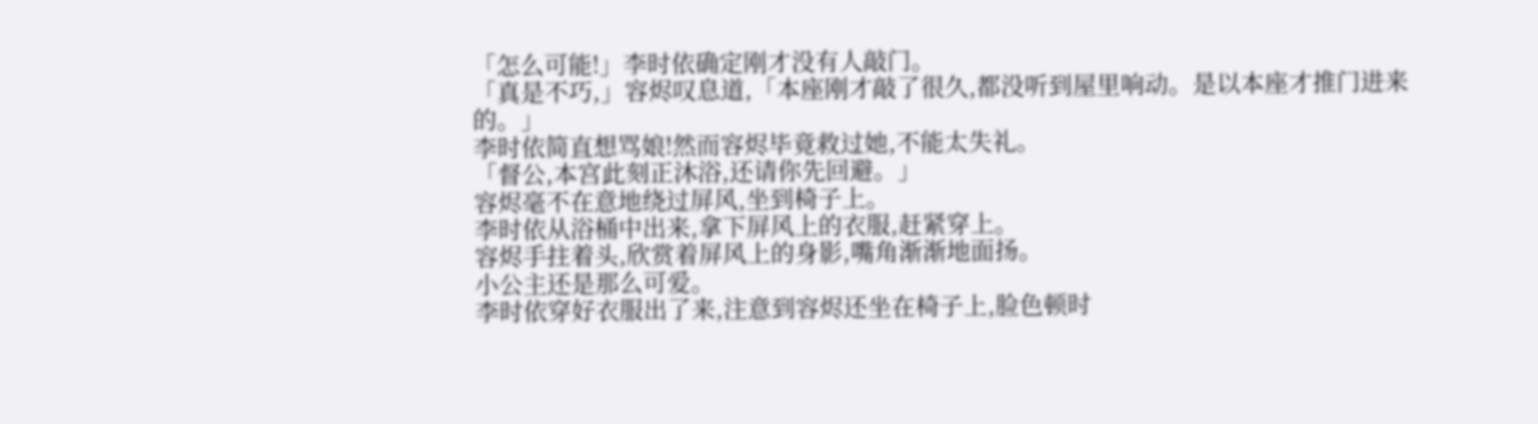「怎么可能!」李时依确定刚才没有人敲门。
「真是不巧,」容烬叹息道,「本座刚才敲了很久,都没听到屋里响动。是以本座才推门进来的。」
李时依简直想骂娘!然而容烬毕竟救过她,不能太失礼。
「督公,本宫此刻正沐浴,还请你先回避。」
容烬毫不在意地绕过屏风,坐到椅子上。
李时依从浴桶中出来,拿下屏风上的衣服,赶紧穿上。
容烬手拄着头,欣赏着屏风上的身影,嘴角渐渐地面扬。
小公主还是那么可爱。
李时依穿好衣服出了来,注意到容烬还坐在椅子上,脸色顿时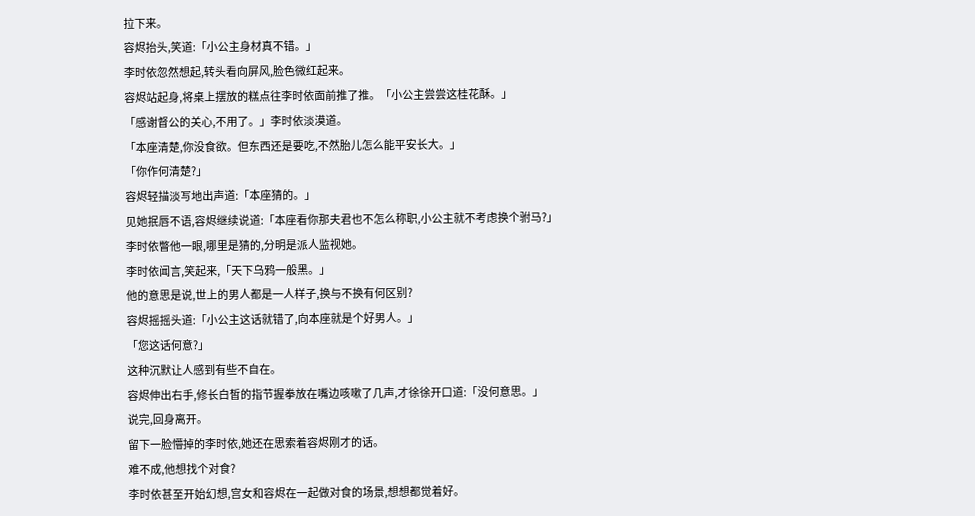拉下来。
容烬抬头,笑道:「小公主身材真不错。」
李时依忽然想起,转头看向屏风,脸色微红起来。
容烬站起身,将桌上摆放的糕点往李时依面前推了推。「小公主尝尝这桂花酥。」
「感谢督公的关心,不用了。」李时依淡漠道。
「本座清楚,你没食欲。但东西还是要吃,不然胎儿怎么能平安长大。」
「你作何清楚?」
容烬轻描淡写地出声道:「本座猜的。」
见她抿唇不语,容烬继续说道:「本座看你那夫君也不怎么称职,小公主就不考虑换个驸马?」
李时依瞥他一眼,哪里是猜的,分明是派人监视她。
李时依闻言,笑起来,「天下乌鸦一般黑。」
他的意思是说,世上的男人都是一人样子,换与不换有何区别?
容烬摇摇头道:「小公主这话就错了,向本座就是个好男人。」
「您这话何意?」
这种沉默让人感到有些不自在。
容烬伸出右手,修长白皙的指节握拳放在嘴边咳嗽了几声,才徐徐开口道:「没何意思。」
说完,回身离开。
留下一脸懵掉的李时依,她还在思索着容烬刚才的话。
难不成,他想找个对食?
李时依甚至开始幻想,宫女和容烬在一起做对食的场景,想想都觉着好。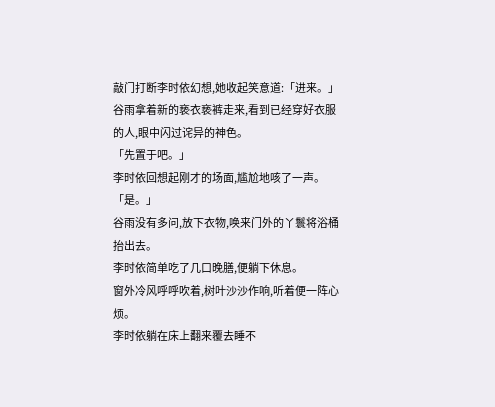敲门打断李时依幻想,她收起笑意道:「进来。」
谷雨拿着新的亵衣亵裤走来,看到已经穿好衣服的人,眼中闪过诧异的神色。
「先置于吧。」
李时依回想起刚才的场面,尴尬地咳了一声。
「是。」
谷雨没有多问,放下衣物,唤来门外的丫鬟将浴桶抬出去。
李时依简单吃了几口晚膳,便躺下休息。
窗外冷风呼呼吹着,树叶沙沙作响,听着便一阵心烦。
李时依躺在床上翻来覆去睡不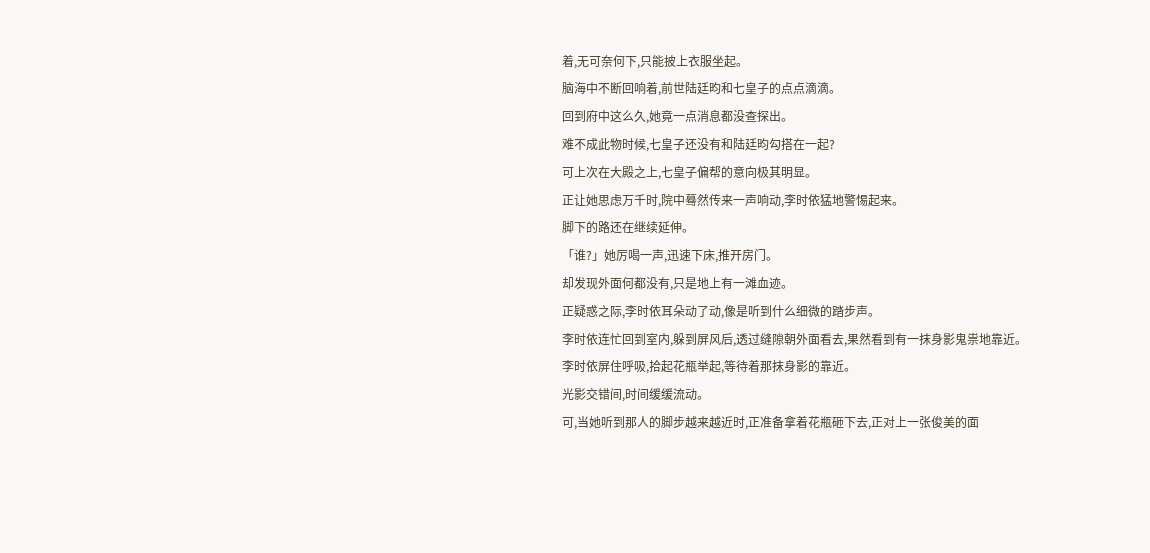着,无可奈何下,只能披上衣服坐起。
脑海中不断回响着,前世陆廷昀和七皇子的点点滴滴。
回到府中这么久,她竟一点消息都没查探出。
难不成此物时候,七皇子还没有和陆廷昀勾搭在一起?
可上次在大殿之上,七皇子偏帮的意向极其明显。
正让她思虑万千时,院中蓦然传来一声响动,李时依猛地警惕起来。
脚下的路还在继续延伸。
「谁?」她厉喝一声,迅速下床,推开房门。
却发现外面何都没有,只是地上有一滩血迹。
正疑惑之际,李时依耳朵动了动,像是听到什么细微的踏步声。
李时依连忙回到室内,躲到屏风后,透过缝隙朝外面看去,果然看到有一抹身影鬼祟地靠近。
李时依屏住呼吸,拾起花瓶举起,等待着那抹身影的靠近。
光影交错间,时间缓缓流动。
可,当她听到那人的脚步越来越近时,正准备拿着花瓶砸下去,正对上一张俊美的面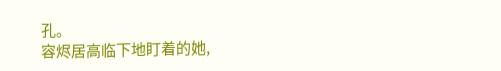孔。
容烬居高临下地盯着的她,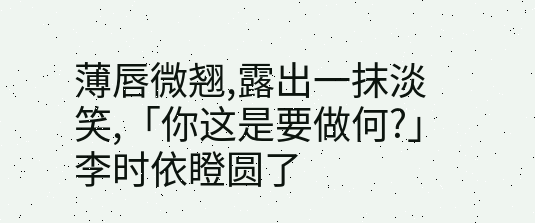薄唇微翘,露出一抹淡笑,「你这是要做何?」
李时依瞪圆了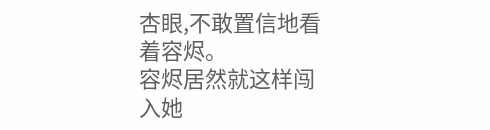杏眼,不敢置信地看着容烬。
容烬居然就这样闯入她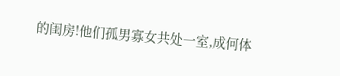的闺房!他们孤男寡女共处一室,成何体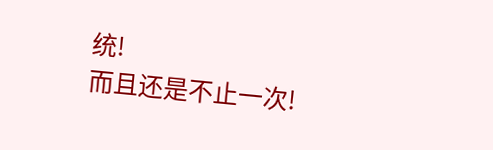统!
而且还是不止一次!